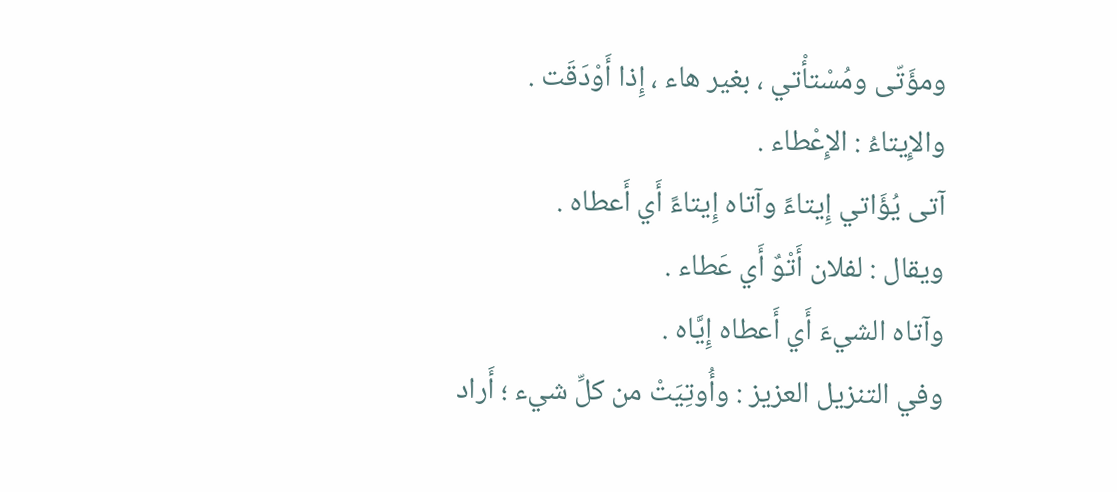ومؤَتّى ومُسْتأْتي ، بغير هاء ، إِذا أَوْدَقَت .
والإِيتاءُ : الإِعْطاء .
آتى يُؤَاتي إِيتاءً وآتاه إِيتاءً أَي أَعطاه .
ويقال : لفلان أَتْوٌ أَي عَطاء .
وآتاه الشيءَ أَي أَعطاه إِيَّاه .
وفي التنزيل العزيز : وأُوتِيَتْ من كلِّ شيء ؛ أَراد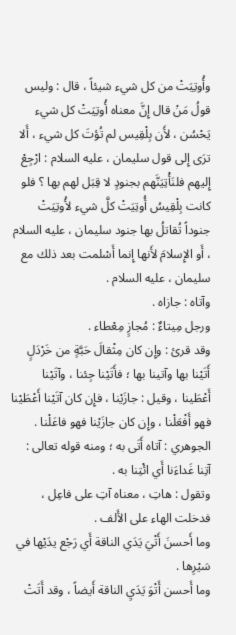وأُوتِيَتْ من كل شيء شيئاً ، قال : وليس قولُ مَنْ قال إِنَّ معناه أُوتِيَتْ كل شيء يَحْسُن ، لأَن بِلْقِيس لم تُؤتَ كل شيء ، أَلا ترَى إِلى قول سليمان ، عليه السلام : ارْجِعْ إِليهم فلنَأْتِيَنَّهم بجنودٍ لا قِبَل لهم بها ؟ فلو كانت بِلْقِيسُ أُوتِيَتْ كلَّ شيء لأُوتِيَتْ جنوداً تُقاتلُ بها جنود سليمان ، عليه السلام ، أَو الإِسلامَ لأَنها إِنما أَسْلمت بعد ذلك مع سليمان ، عليه السلام .
وآتاه : جازاه .
ورجل مِيتاءٌ : مُجازٍ مِعْطاء .
وقد قرئ : وإِن كان مِثْقالَ حَبَّةٍ من خَرْدَلٍ أَتَيْنا بها وآتينا بها ؛ فأَتَيْنا جِئنا ، وآتَيْنا أَعْطَينا ، وقيل : جازَيْنا ، فإِن كان آتَيْنا أَعْطَيْنا فهو أَفْعَلْنا ، وإِن كان جازَيْنا فهو فاعَلْنا .
الجوهري : آتاه أَتَى به ؛ ومنه قوله تعالى : آتِنا غَداءَنا أَي ائْتِنا به .
وتقول : هاتِ ، معناه آتِ على فاعِل ، فدخلت الهاء على الأَلف .
وما أَحسنَ أَتْيَ يَدَي الناقة أَي رَجْع يدَيْها في سَيْرِها .
وما أَحسن أَتْوَ يَدَيِ الناقة أَيضاً ، وقد أَتَتْ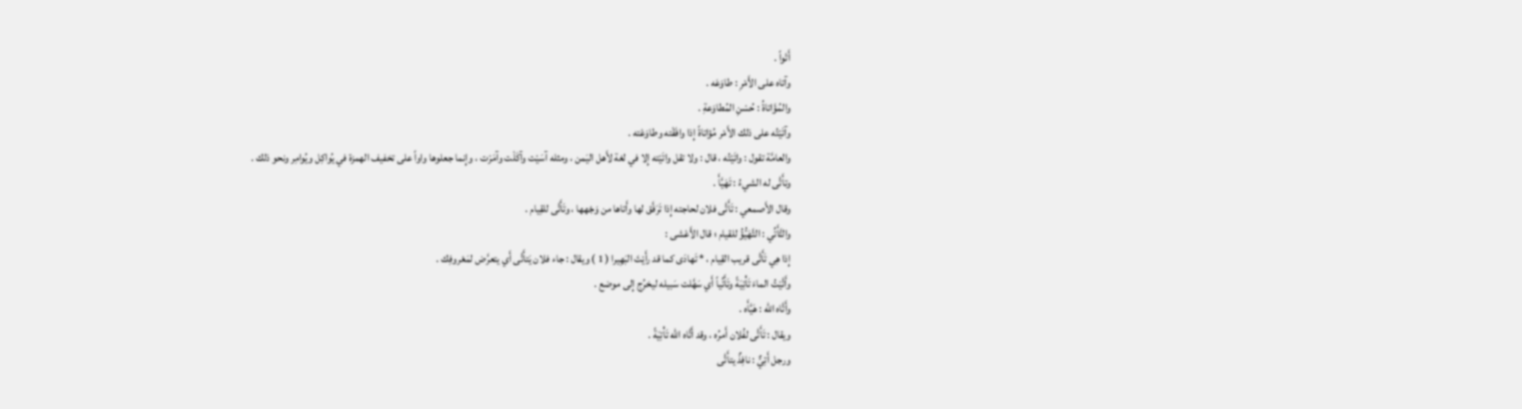أَتْواً .
وآتاه على الأَمْرِ : طاوَعَه .
والمُؤَاتاةُ : حُسْنِ المُطاوَعةِ .
وآتَيْتُه على ذلك الأَمْر مُؤاتاةً إِذا وافَقْته وطاوَعْته .
والعامَّة تقول : واتَيْتُه ، قال : ولا تقل واتَيْته إِلا في لغة لأَهل اليَمن ، ومثله آسَيْت وآكَلْت وآمَرْت ، وإِنما جعلوها واواً على تخفيف الهمزة في يُواكِل ويُوامِر ونحو ذلك .
وتأَتَّى له الشيءُ : تَهَيَّأَ .
وقال الأَصمعي : تَأَتَّى فلان لحاجته إِذا تَرَفَّق لها وأَتاها من وَجْهها ، وتَأَتَّى للقِيام .
والتَّأَتِّي : التَّهَيُّؤُ للقيام ؛ قال الأَعْشى :
إِذا هِي تَأَتَّى قريب القِيام ، * تَهادَى كما قد رأَيْتَ البَهِيرا ( 1 ) ويقال : جاء فلان يَتأَتَّى أَي يتعرَّض لمَعْروفِك .
وأَتَّيْتُ الماءَ تَأْتِيَةً وتَأَتِّياً أَي سَهَّلت سَبيله ليخرُج إِلى موضع .
وأَتَّاه الله : هَيَّأَه .
ويقال : تَأَتَّى لفُلان أَمرُه ، وقد أَتَّاه الله تَأْتِيَةً .
ورجل أَتِيٌّ : نافِذٌ يتأَتَّى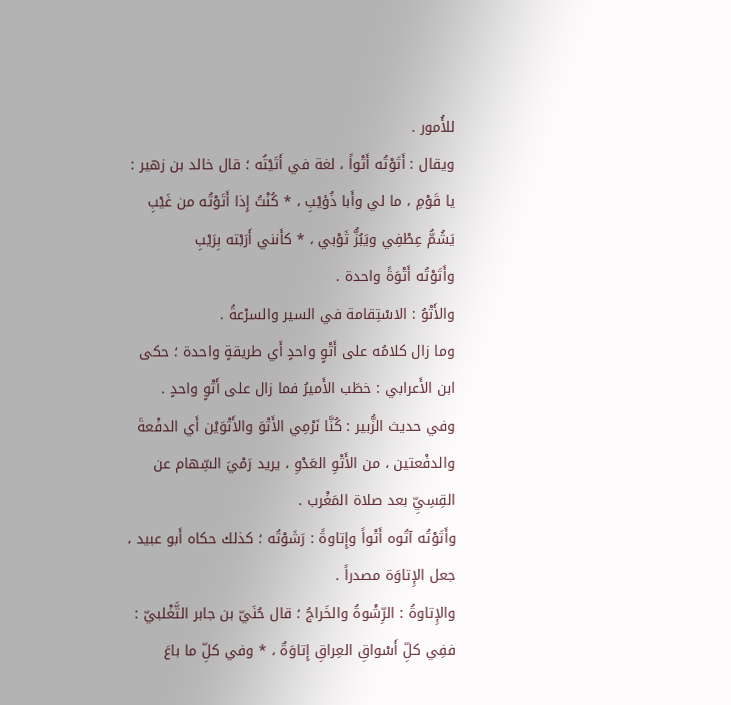للأُمور .
ويقال : أَتَوْتُه أَتْواً ، لغة في أَتَيْتُه ؛ قال خالد بن زهير :
يا قَوْمِ ، ما لي وأَبا ذُؤيْبِ ، * كُنْتُ إِذا أَتَوْتُه من غَيْبِ
يَشُمُّ عِطْفِي ويَبُزُّ ثَوْبي ، * كأَنني أَرَبْته بِرَيْبِ
وأَتَوْتُه أَتْوَةً واحدة .
والأَتْوُ : الاسْتِقامة في السير والسرْعةُ .
وما زال كلامُه على أَتْوٍ واحدٍ أَي طريقةٍ واحدة ؛ حكى ابن الأَعرابي : خطَب الأَميرُ فما زال على أَتْوٍ واحدٍ .
وفي حديث الزُّبير : كُنَّا نَرْمِي الأَتْوَ والأَتْوَيْن أَي الدفْعةَ والدفْعتين ، من الأَتْوِ العَدْوِ ، يريد رَمْيَ السِّهام عن القِسِيِّ بعد صلاة المَغْرب .
وأَتَوْتُه آتُوه أَتْواً وإِتاوةً : رَشَوْتُه ؛ كذلك حكاه أَبو عبيد ، جعل الإِتاوَة مصدراً .
والإِتاوةُ : الرِّشْوةُ والخَراجُ ؛ قال حُنَيّ بن جابر التَّغْلبيّ :
ففِي كلِّ أَسْواقِ العِراقِ إِتاوَةٌ ، * وفي كلِّ ما باعَ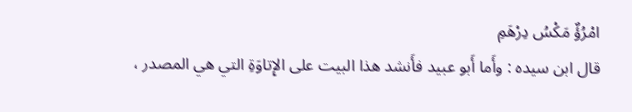امْرُؤٌ مَكْسُ دِرْهَمِ
قال ابن سيده : وأَما أَبو عبيد فأَنشد هذا البيت على الإِتاوَةِ التي هي المصدر ،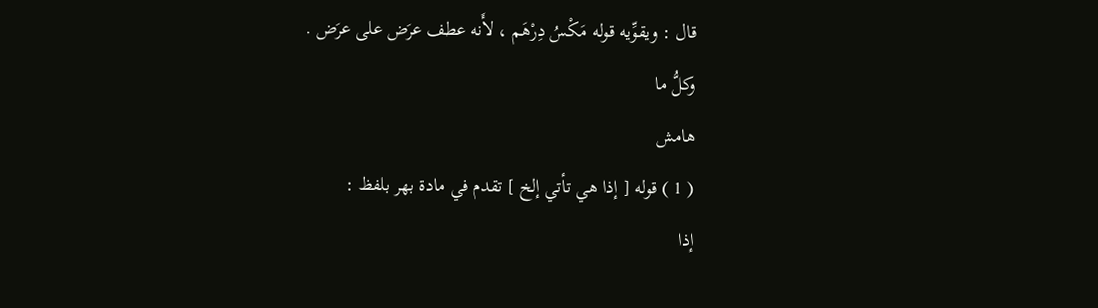قال : ويقوِّيه قوله مَكْسُ دِرْهَم ، لأَنه عطف عرَض على عرَض .
وكلُّ ما
هامش
( 1 ) قوله [ إذا هي تأتي إلخ ] تقدم في مادة بهر بلفظ :
إذا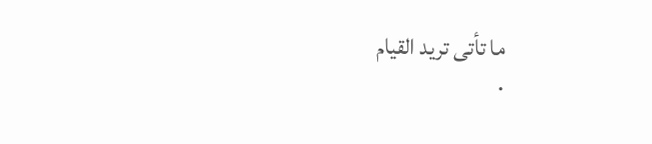ما تأتى تريد القيام
.